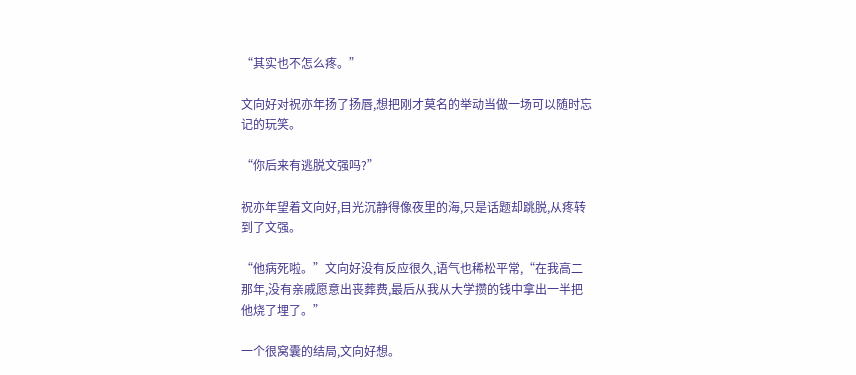“其实也不怎么疼。”

文向好对祝亦年扬了扬唇,想把刚才莫名的举动当做一场可以随时忘记的玩笑。

“你后来有逃脱文强吗?”

祝亦年望着文向好,目光沉静得像夜里的海,只是话题却跳脱,从疼转到了文强。

“他病死啦。”文向好没有反应很久,语气也稀松平常,“在我高二那年,没有亲戚愿意出丧葬费,最后从我从大学攒的钱中拿出一半把他烧了埋了。”

一个很窝囊的结局,文向好想。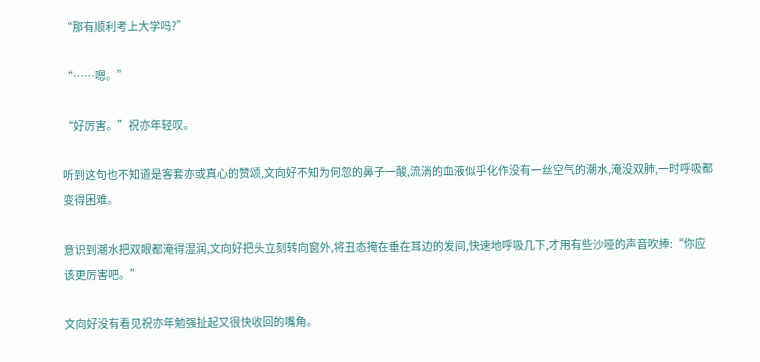“那有顺利考上大学吗?”

“……嗯。”

“好厉害。”祝亦年轻叹。

听到这句也不知道是客套亦或真心的赞颂,文向好不知为何忽的鼻子一酸,流淌的血液似乎化作没有一丝空气的潮水,淹没双肺,一时呼吸都变得困难。

意识到潮水把双眼都淹得湿润,文向好把头立刻转向窗外,将丑态掩在垂在耳边的发间,快速地呼吸几下,才用有些沙哑的声音吹捧:“你应该更厉害吧。”

文向好没有看见祝亦年勉强扯起又很快收回的嘴角。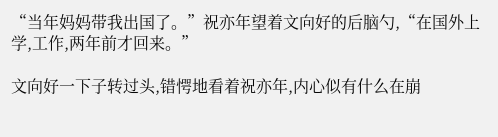“当年妈妈带我出国了。”祝亦年望着文向好的后脑勺,“在国外上学,工作,两年前才回来。”

文向好一下子转过头,错愕地看着祝亦年,内心似有什么在崩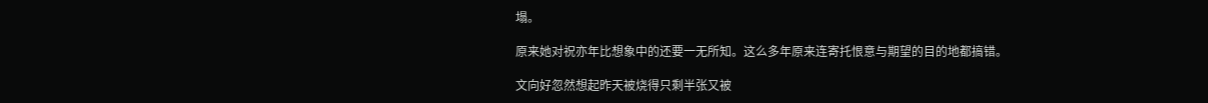塌。

原来她对祝亦年比想象中的还要一无所知。这么多年原来连寄托恨意与期望的目的地都搞错。

文向好忽然想起昨天被烧得只剩半张又被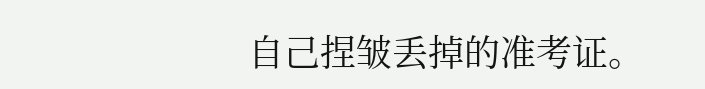自己捏皱丢掉的准考证。